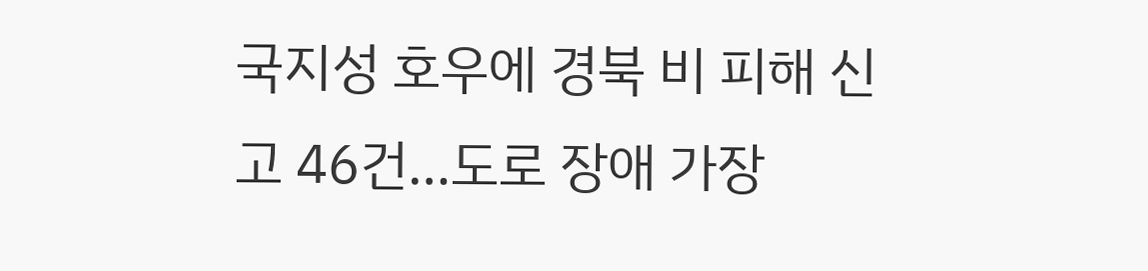국지성 호우에 경북 비 피해 신고 46건…도로 장애 가장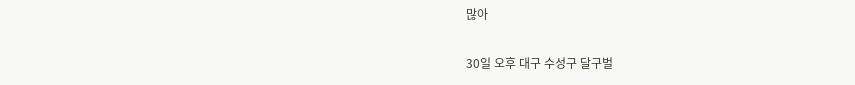많아

30일 오후 대구 수성구 달구벌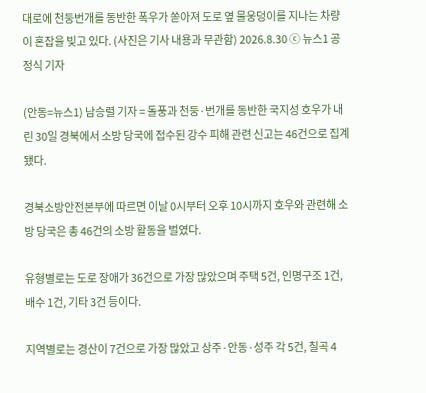대로에 천둥번개를 동반한 폭우가 쏟아져 도로 옆 물웅덩이를 지나는 차량이 혼잡을 빚고 있다. (사진은 기사 내용과 무관함) 2026.8.30 ⓒ 뉴스1 공정식 기자

(안동=뉴스1) 남승렬 기자 = 돌풍과 천둥·번개를 동반한 국지성 호우가 내린 30일 경북에서 소방 당국에 접수된 강수 피해 관련 신고는 46건으로 집계됐다.

경북소방안전본부에 따르면 이날 0시부터 오후 10시까지 호우와 관련해 소방 당국은 총 46건의 소방 활동을 벌였다.

유형별로는 도로 장애가 36건으로 가장 많았으며 주택 5건, 인명구조 1건, 배수 1건, 기타 3건 등이다.

지역별로는 경산이 7건으로 가장 많았고 상주·안동·성주 각 5건, 칠곡 4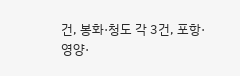건, 봉화·청도 각 3건, 포항·영양·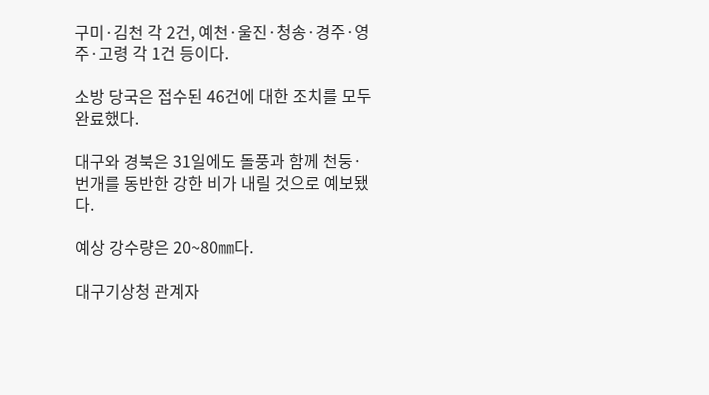구미·김천 각 2건, 예천·울진·청송·경주·영주·고령 각 1건 등이다.

소방 당국은 접수된 46건에 대한 조치를 모두 완료했다.

대구와 경북은 31일에도 돌풍과 함께 천둥·번개를 동반한 강한 비가 내릴 것으로 예보됐다.

예상 강수량은 20~80㎜다.

대구기상청 관계자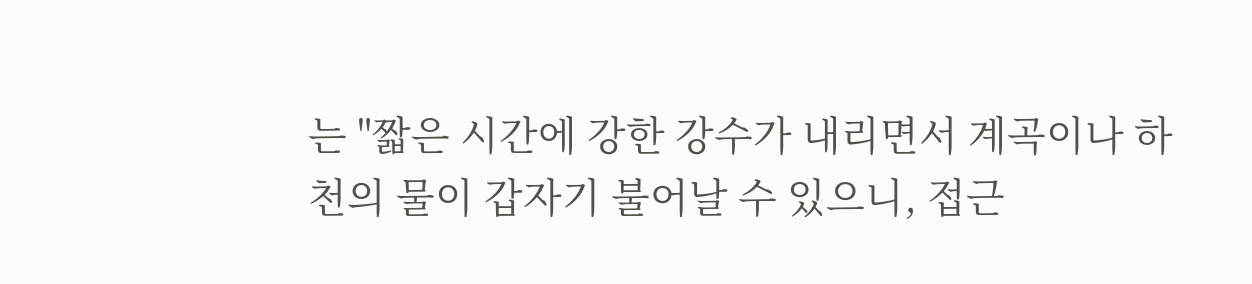는 "짧은 시간에 강한 강수가 내리면서 계곡이나 하천의 물이 갑자기 불어날 수 있으니, 접근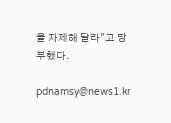을 자제해 달라"고 당부했다.

pdnamsy@news1.kr